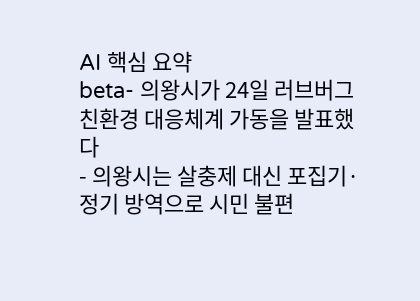AI 핵심 요약
beta- 의왕시가 24일 러브버그 친환경 대응체계 가동을 발표했다
- 의왕시는 살충제 대신 포집기·정기 방역으로 시민 불편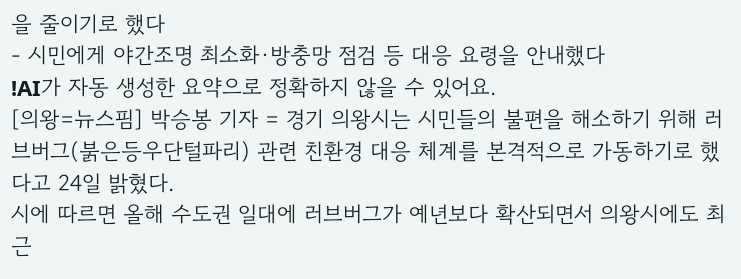을 줄이기로 했다
- 시민에게 야간조명 최소화·방충망 점검 등 대응 요령을 안내했다
!AI가 자동 생성한 요약으로 정확하지 않을 수 있어요.
[의왕=뉴스핌] 박승봉 기자 = 경기 의왕시는 시민들의 불편을 해소하기 위해 러브버그(붉은등우단털파리) 관련 친환경 대응 체계를 본격적으로 가동하기로 했다고 24일 밝혔다.
시에 따르면 올해 수도권 일대에 러브버그가 예년보다 확산되면서 의왕시에도 최근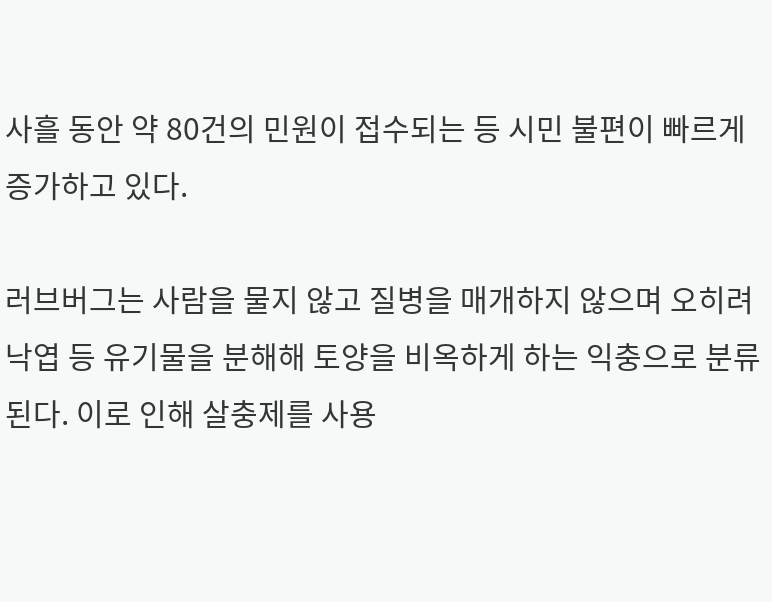사흘 동안 약 80건의 민원이 접수되는 등 시민 불편이 빠르게 증가하고 있다.

러브버그는 사람을 물지 않고 질병을 매개하지 않으며 오히려 낙엽 등 유기물을 분해해 토양을 비옥하게 하는 익충으로 분류된다. 이로 인해 살충제를 사용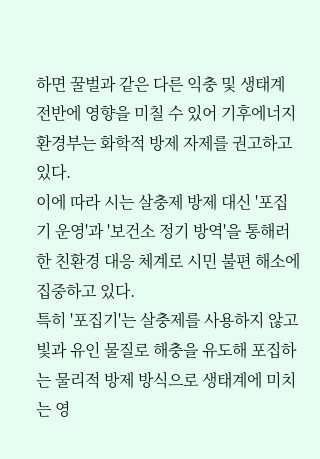하면 꿀벌과 같은 다른 익충 및 생태계 전반에 영향을 미칠 수 있어 기후에너지환경부는 화학적 방제 자제를 권고하고 있다.
이에 따라 시는 살충제 방제 대신 '포집기 운영'과 '보건소 정기 방역'을 통해러한 친환경 대응 체계로 시민 불편 해소에 집중하고 있다.
특히 '포집기'는 살충제를 사용하지 않고 빛과 유인 물질로 해충을 유도해 포집하는 물리적 방제 방식으로 생태계에 미치는 영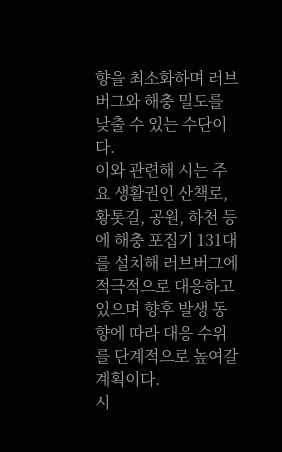향을 최소화하며 러브버그와 해충 밀도를 낮출 수 있는 수단이다.
이와 관련해 시는 주요 생활권인 산책로, 황톳길, 공원, 하천 등에 해충 포집기 131대를 설치해 러브버그에 적극적으로 대응하고 있으며 향후 발생 동향에 따라 대응 수위를 단계적으로 높여갈 계획이다.
시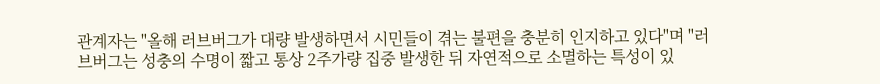관계자는 "올해 러브버그가 대량 발생하면서 시민들이 겪는 불편을 충분히 인지하고 있다"며 "러브버그는 성충의 수명이 짧고 통상 2주가량 집중 발생한 뒤 자연적으로 소멸하는 특성이 있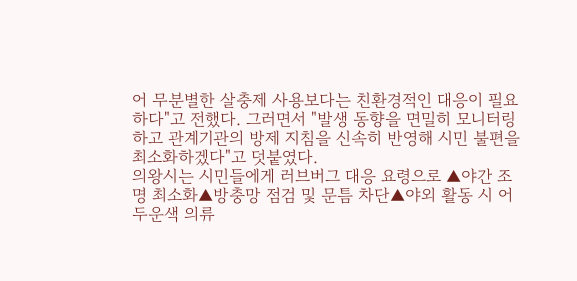어 무분별한 살충제 사용보다는 친환경적인 대응이 필요하다"고 전했다. 그러면서 "발생 동향을 면밀히 모니터링하고 관계기관의 방제 지침을 신속히 반영해 시민 불편을 최소화하겠다"고 덧붙였다.
의왕시는 시민들에게 러브버그 대응 요령으로 ▲야간 조명 최소화▲방충망 점검 및 문틈 차단▲야외 활동 시 어두운색 의류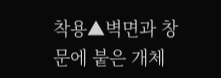착용▲벽면과 창문에 붙은 개체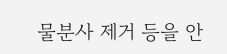물분사 제거 등을 안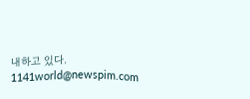내하고 있다.
1141world@newspim.com